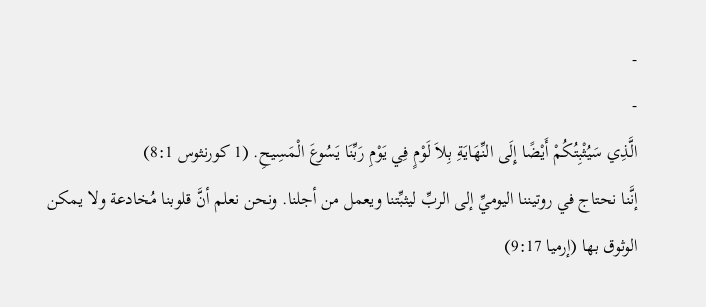-
-
الَّذِي سَيُثْبِتُكُمْ أَيْضًا إِلَى النِّهَايَةِ بِلاَ لَوْمٍ فِي يَوْمِ رَبِّنَا يَسُوعَ الْمَسِيحِ. (1 كورنثوس 8:1)
إنَّنا نحتاج في روتيننا اليوميِّ إلى الربِّ ليثبِّتنا ويعمل من أجلنا. ونحن نعلم أنَّ قلوبنا مُخادعة ولا يمكن الوثوق بها (إرميا 9:17)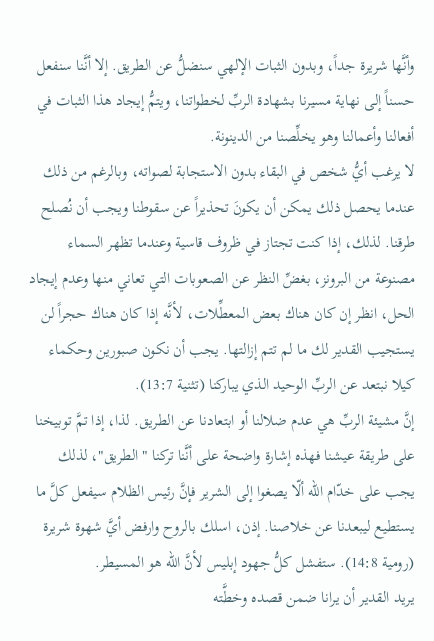وأنَّها شريرة جداً، وبدون الثبات الإلهي سنضلُّ عن الطريق. إلا أنَّنا سنفعل حسناً إلى نهاية مسيرنا بشهادة الربِّ لخطواتنا، ويتمُّ إيجاد هذا الثبات في أفعالنا وأعمالنا وهو يخلِّصنا من الدينونة.
لا يرغب أيُّ شخص في البقاء بدون الاستجابة لصواته، وبالرغم من ذلك عندما يحصل ذلك يمكن أن يكونَ تحذيراً عن سقوطنا ويجب أن نُصلح طرقنا. لذلك، إذا كنت تجتاز في ظروف قاسية وعندما تظهر السماء مصنوعة من البرونز، بغضِّ النظر عن الصعوبات التي تعاني منها وعدم إيجاد الحل، انظر إن كان هناك بعض المعطِّلات، لأنَّه إذا كان هناك حجراً لن يستجيب القدير لك ما لم تتم إزالتها. يجب أن نكون صبورين وحكماء كيلا نبتعد عن الربِّ الوحيد الذي يباركنا (تثنية 13:7).
إنَّ مشيئة الربِّ هي عدم ضلالنا أو ابتعادنا عن الطريق. لذا، إذا تمَّ توبيخنا على طريقة عيشنا فهذه إشارة واضحة على أنَّنا تركنا "الطريق"، لذلك يجب على خدّام الله ألّا يصغوا إلى الشرير فإنَّ رئيس الظلام سيفعل كلَّ ما يستطيع ليبعدنا عن خلاصنا. إذن، اسلك بالروح وارفض أيَّ شهوة شريرة (رومية 14:8). ستفشل كلُّ جهود إبليس لأنَّ الله هو المسيطر.
يريد القدير أن يرانا ضمن قصده وخطَّته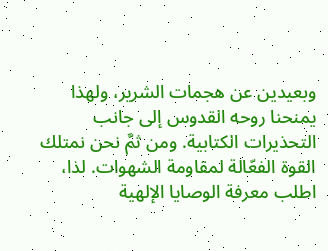وبعيدين عن هجمات الشرير، ولهذا يمنحنا روحه القدوس إلى جانب التحذيرات الكتابية. ومن ثمَّ نحن نمتلك القوة الفعّالة لمقاومة الشهوات. لذا، اطلب معرفة الوصايا الإلهية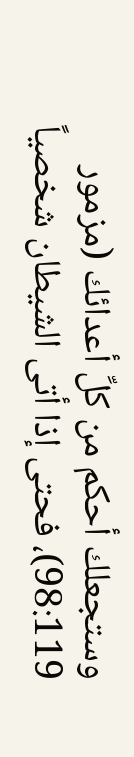وستجعلك أحكم من كلِّ أعدائك (مزمور 98:119)، فحتى إذا أتى الشيطان شخصياً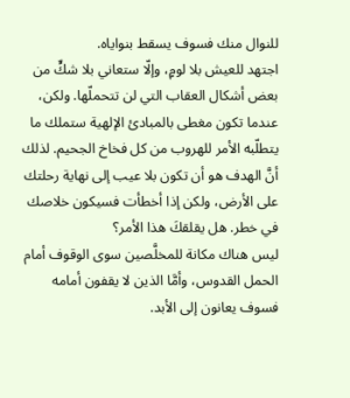للنوال منك فسوف يسقط بنواياه.
اجتهد للعيش بلا لومٍ، وإلّا ستعاني بلا شكٍّ من بعض أشكال العقاب التي لن تتحملّها. ولكن، عندما تكون مغطى بالمبادئ الإلهية ستملك ما يتطلّبه الأمر للهروب من كل فخاخ الجحيم. لذلك أنَّ الهدف هو أن تكون بلا عيب إلى نهاية رحلتك على الأرض، ولكن إذا أخطأت فسيكون خلاصك في خطر. هل يقلقكَ هذا الأمر؟
ليس هناك مكانة للمخلَّصين سوى الوقوف أمام الحمل القدوس، وأمَّا الذين لا يقفون أمامه فسوف يعانون إلى الأبد.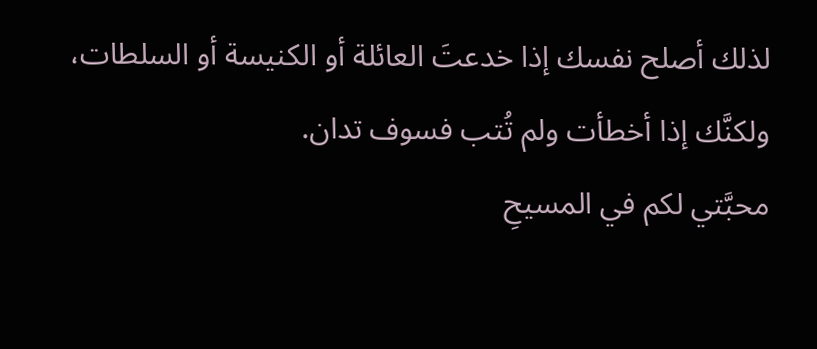لذلك أصلح نفسك إذا خدعتَ العائلة أو الكنيسة أو السلطات، ولكنَّك إذا أخطأت ولم تُتب فسوف تدان.
محبَّتي لكم في المسيحِ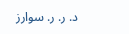د. ر. ر. سوارز